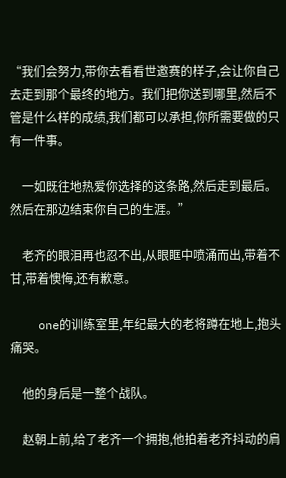“我们会努力,带你去看看世邀赛的样子,会让你自己去走到那个最终的地方。我们把你送到哪里,然后不管是什么样的成绩,我们都可以承担,你所需要做的只有一件事。

    一如既往地热爱你选择的这条路,然后走到最后。然后在那边结束你自己的生涯。”

    老齐的眼泪再也忍不出,从眼眶中喷涌而出,带着不甘,带着懊悔,还有歉意。

    one的训练室里,年纪最大的老将蹲在地上,抱头痛哭。

    他的身后是一整个战队。

    赵朝上前,给了老齐一个拥抱,他拍着老齐抖动的肩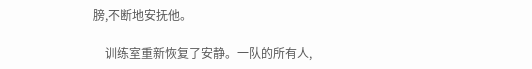膀,不断地安抚他。

    训练室重新恢复了安静。一队的所有人,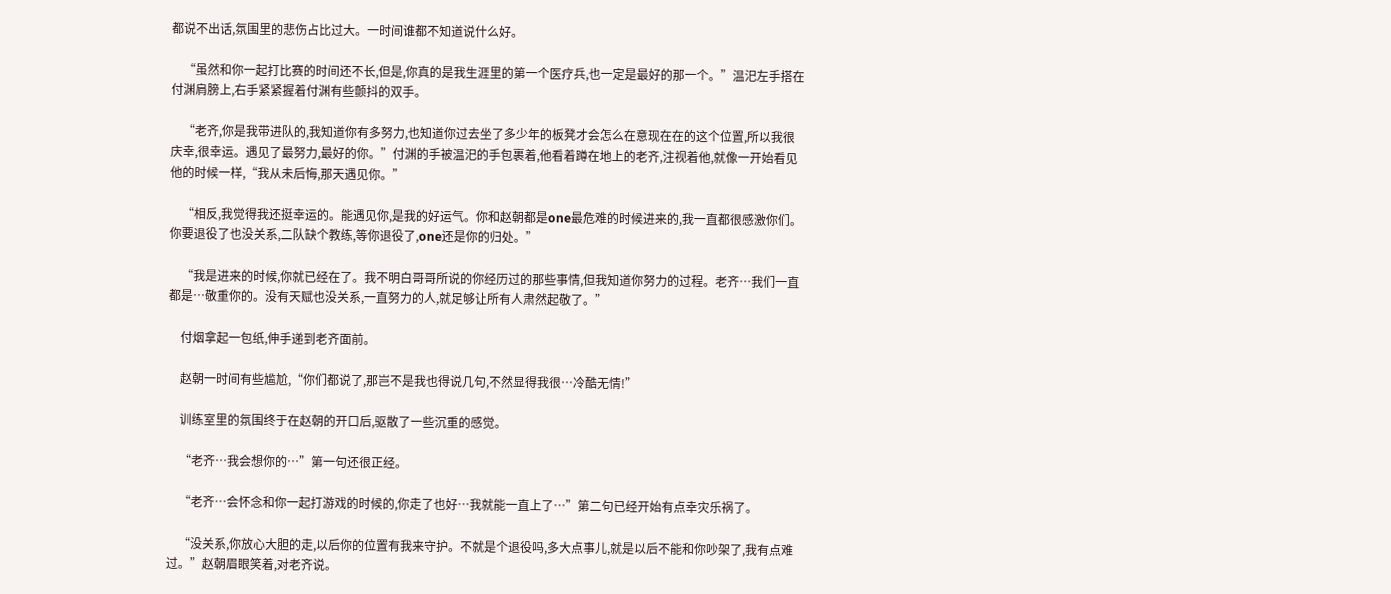都说不出话,氛围里的悲伤占比过大。一时间谁都不知道说什么好。

    “虽然和你一起打比赛的时间还不长,但是,你真的是我生涯里的第一个医疗兵,也一定是最好的那一个。”温汜左手搭在付渊肩膀上,右手紧紧握着付渊有些颤抖的双手。

    “老齐,你是我带进队的,我知道你有多努力,也知道你过去坐了多少年的板凳才会怎么在意现在在的这个位置,所以我很庆幸,很幸运。遇见了最努力,最好的你。”付渊的手被温汜的手包裹着,他看着蹲在地上的老齐,注视着他,就像一开始看见他的时候一样,“我从未后悔,那天遇见你。”

    “相反,我觉得我还挺幸运的。能遇见你,是我的好运气。你和赵朝都是one最危难的时候进来的,我一直都很感激你们。你要退役了也没关系,二队缺个教练,等你退役了,one还是你的归处。”

    “我是进来的时候,你就已经在了。我不明白哥哥所说的你经历过的那些事情,但我知道你努力的过程。老齐…我们一直都是…敬重你的。没有天赋也没关系,一直努力的人,就足够让所有人肃然起敬了。”

    付烟拿起一包纸,伸手递到老齐面前。

    赵朝一时间有些尴尬,“你们都说了,那岂不是我也得说几句,不然显得我很…冷酷无情!”

    训练室里的氛围终于在赵朝的开口后,驱散了一些沉重的感觉。

    “老齐…我会想你的…”第一句还很正经。

    “老齐…会怀念和你一起打游戏的时候的,你走了也好…我就能一直上了…”第二句已经开始有点幸灾乐祸了。

    “没关系,你放心大胆的走,以后你的位置有我来守护。不就是个退役吗,多大点事儿,就是以后不能和你吵架了,我有点难过。”赵朝眉眼笑着,对老齐说。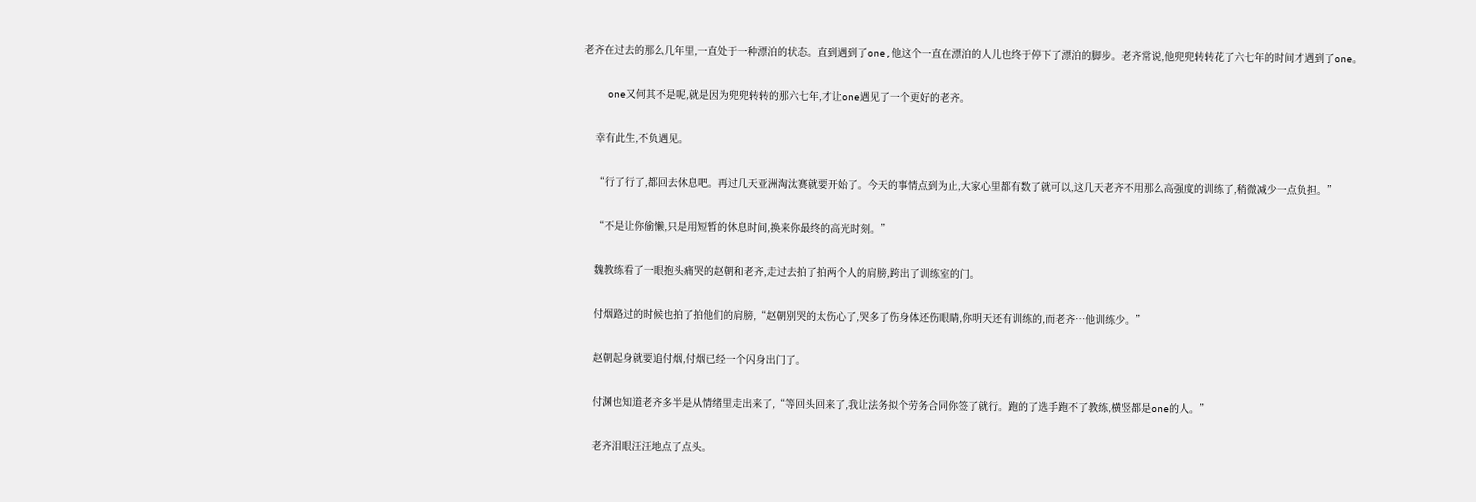老齐在过去的那么几年里,一直处于一种漂泊的状态。直到遇到了one,他这个一直在漂泊的人儿也终于停下了漂泊的脚步。老齐常说,他兜兜转转花了六七年的时间才遇到了one。

    one又何其不是呢,就是因为兜兜转转的那六七年,才让one遇见了一个更好的老齐。

    幸有此生,不负遇见。

    “行了行了,都回去休息吧。再过几天亚洲淘汰赛就要开始了。今天的事情点到为止,大家心里都有数了就可以,这几天老齐不用那么高强度的训练了,稍微减少一点负担。”

    “不是让你偷懒,只是用短暂的休息时间,换来你最终的高光时刻。”

    魏教练看了一眼抱头痛哭的赵朝和老齐,走过去拍了拍两个人的肩膀,跨出了训练室的门。

    付烟路过的时候也拍了拍他们的肩膀,“赵朝别哭的太伤心了,哭多了伤身体还伤眼睛,你明天还有训练的,而老齐…他训练少。”

    赵朝起身就要追付烟,付烟已经一个闪身出门了。

    付渊也知道老齐多半是从情绪里走出来了,“等回头回来了,我让法务拟个劳务合同你签了就行。跑的了选手跑不了教练,横竖都是one的人。”

    老齐泪眼汪汪地点了点头。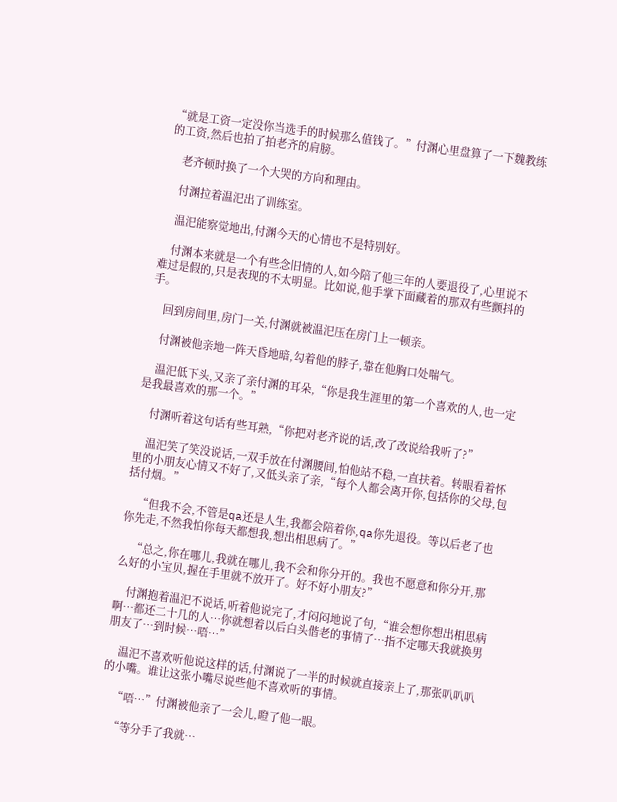“就是工资一定没你当选手的时候那么值钱了。”付渊心里盘算了一下魏教练的工资,然后也拍了拍老齐的肩膀。

    老齐顿时换了一个大哭的方向和理由。

    付渊拉着温汜出了训练室。

    温汜能察觉地出,付渊今天的心情也不是特别好。

    付渊本来就是一个有些念旧情的人,如今陪了他三年的人要退役了,心里说不难过是假的,只是表现的不太明显。比如说,他手掌下面藏着的那双有些颤抖的手。

    回到房间里,房门一关,付渊就被温汜压在房门上一顿亲。

    付渊被他亲地一阵天昏地暗,勾着他的脖子,靠在他胸口处喘气。

    温汜低下头,又亲了亲付渊的耳朵,“你是我生涯里的第一个喜欢的人,也一定是我最喜欢的那一个。”

    付渊听着这句话有些耳熟,“你把对老齐说的话,改了改说给我听了?”

    温汜笑了笑没说话,一双手放在付渊腰间,怕他站不稳,一直扶着。转眼看着怀里的小朋友心情又不好了,又低头亲了亲,“每个人都会离开你,包括你的父母,包括付烟。”

    “但我不会,不管是qa还是人生,我都会陪着你,qa你先退役。等以后老了也你先走,不然我怕你每天都想我,想出相思病了。”

    “总之,你在哪儿,我就在哪儿,我不会和你分开的。我也不愿意和你分开,那么好的小宝贝,握在手里就不放开了。好不好小朋友?”

    付渊抱着温汜不说话,听着他说完了,才闷闷地说了句,“谁会想你想出相思病啊…都还二十几的人…你就想着以后白头偕老的事情了…指不定哪天我就换男朋友了…到时候…唔…”

    温汜不喜欢听他说这样的话,付渊说了一半的时候就直接亲上了,那张叭叭叭的小嘴。谁让这张小嘴尽说些他不喜欢听的事情。

    “唔…”付渊被他亲了一会儿,瞪了他一眼。

    “等分手了我就…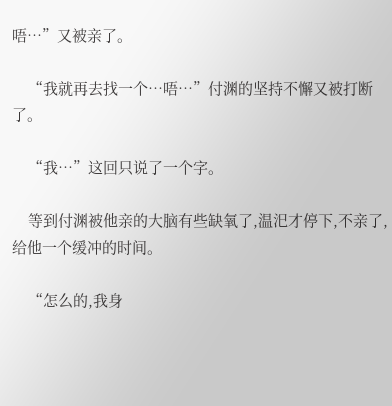唔…”又被亲了。

    “我就再去找一个…唔…”付渊的坚持不懈又被打断了。

    “我…”这回只说了一个字。

    等到付渊被他亲的大脑有些缺氧了,温汜才停下,不亲了,给他一个缓冲的时间。

    “怎么的,我身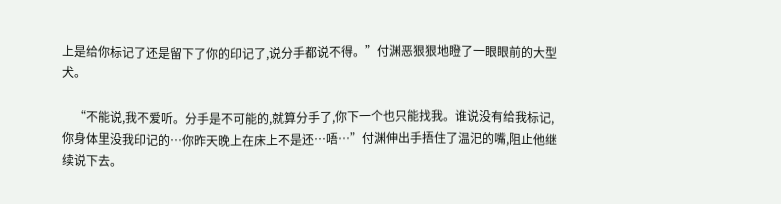上是给你标记了还是留下了你的印记了,说分手都说不得。”付渊恶狠狠地瞪了一眼眼前的大型犬。

    “不能说,我不爱听。分手是不可能的,就算分手了,你下一个也只能找我。谁说没有给我标记,你身体里没我印记的…你昨天晚上在床上不是还…唔…”付渊伸出手捂住了温汜的嘴,阻止他继续说下去。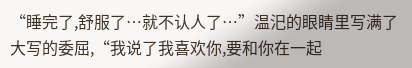“睡完了,舒服了…就不认人了…”温汜的眼睛里写满了大写的委屈,“我说了我喜欢你,要和你在一起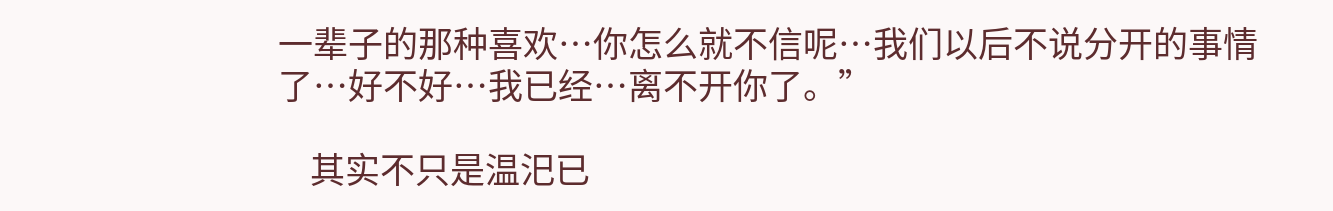一辈子的那种喜欢…你怎么就不信呢…我们以后不说分开的事情了…好不好…我已经…离不开你了。”

    其实不只是温汜已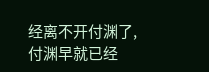经离不开付渊了,付渊早就已经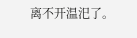离不开温汜了。